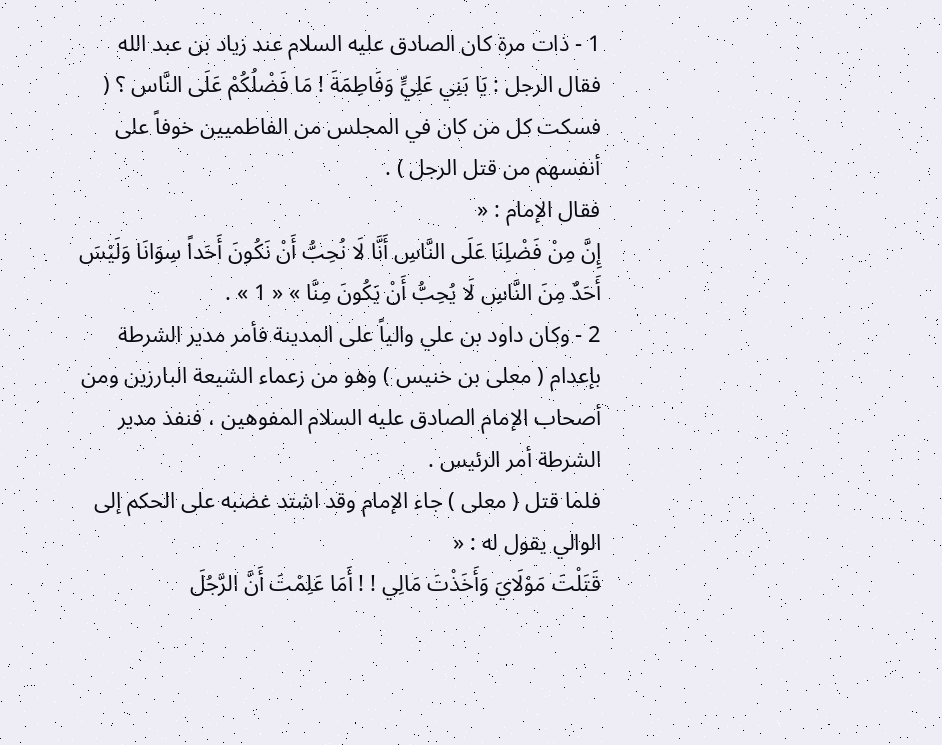1 - ذات مرة كان الصادق عليه السلام عند زياد بن عبد الله فقال الرجل : يَا بَنِي عَلِيٍّ وَفَاطِمَةَ ! مَا فَضْلُكُمْ عَلَى النَّاس ؟ ( فسكت كل من كان في المجلس من الفاطميين خوفاً على أنفسهم من قتل الرجل ) .
فقال الإمام : «
إِنَّ مِنْ فَضْلِنَا عَلَى النَّاسِ أَنَّا لَا نُحِبُّ أَنْ نَكُونَ أَحَداً سِوَانَا وَلَيْسَ أَحَدٌ مِنَ النَّاسِ لَا يُحِبُّ أَنْ يَكُونَ مِنَّا » « 1 » .
2 - وكان داود بن علي والياً على المدينة فأمر مدير الشرطة بإعدام ( معلى بن خنيس ) وهو من زعماء الشيعة البارزين ومن أصحاب الإمام الصادق عليه السلام المفوهين ، فنفذ مدير الشرطة أمر الرئيس .
فلما قتل ( معلى ) جاء الإمام وقد اشتد غضبه على الحكم إلى الوالي يقول له : «
قَتَلْتَ مَوْلَايَ وَأَخَذْتَ مَالِي ! ! أَمَا عَلِمْتَ أَنَّ الرَّجُلَ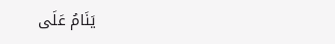يَنَامُ عَلَى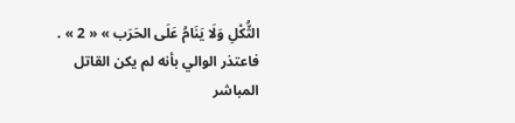الثُّكْلِ وَلَا يَنَامُ عَلَى الحَرَب » « 2 » .
فاعتذر الوالي بأنه لم يكن القاتل المباشر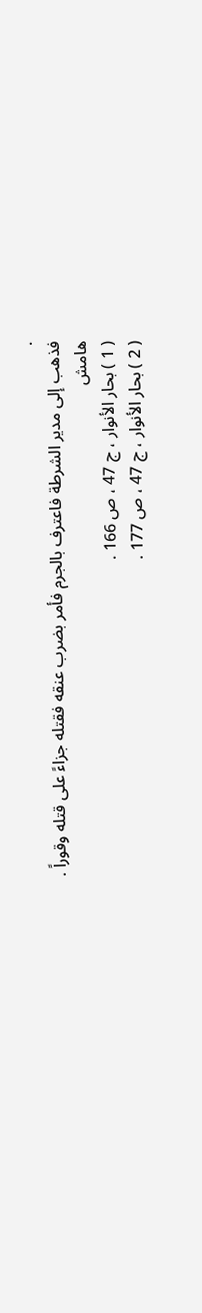.
فذهب إلى مدير الشرطة فاعترف بالجرم فأمر بضرب عنقه فقتله جزاءً على قتله وقوراً .
هامش
( 1 ) بحار الأنوار ، ج 47 ، ص 166 .
( 2 ) بحار الأنوار ، ج 47 ، ص 177 .